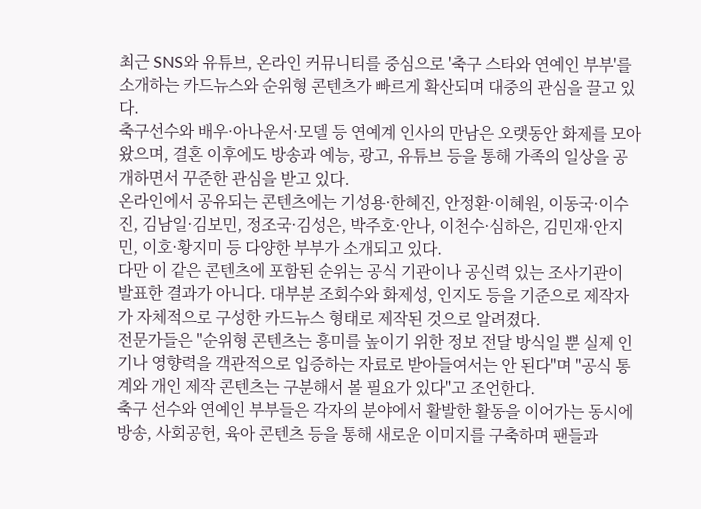최근 SNS와 유튜브, 온라인 커뮤니티를 중심으로 '축구 스타와 연예인 부부'를 소개하는 카드뉴스와 순위형 콘텐츠가 빠르게 확산되며 대중의 관심을 끌고 있다.
축구선수와 배우·아나운서·모델 등 연예계 인사의 만남은 오랫동안 화제를 모아왔으며, 결혼 이후에도 방송과 예능, 광고, 유튜브 등을 통해 가족의 일상을 공개하면서 꾸준한 관심을 받고 있다.
온라인에서 공유되는 콘텐츠에는 기성용·한혜진, 안정환·이혜원, 이동국·이수진, 김남일·김보민, 정조국·김성은, 박주호·안나, 이천수·심하은, 김민재·안지민, 이호·황지미 등 다양한 부부가 소개되고 있다.
다만 이 같은 콘텐츠에 포함된 순위는 공식 기관이나 공신력 있는 조사기관이 발표한 결과가 아니다. 대부분 조회수와 화제성, 인지도 등을 기준으로 제작자가 자체적으로 구성한 카드뉴스 형태로 제작된 것으로 알려졌다.
전문가들은 "순위형 콘텐츠는 흥미를 높이기 위한 정보 전달 방식일 뿐 실제 인기나 영향력을 객관적으로 입증하는 자료로 받아들여서는 안 된다"며 "공식 통계와 개인 제작 콘텐츠는 구분해서 볼 필요가 있다"고 조언한다.
축구 선수와 연예인 부부들은 각자의 분야에서 활발한 활동을 이어가는 동시에 방송, 사회공헌, 육아 콘텐츠 등을 통해 새로운 이미지를 구축하며 팬들과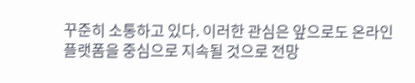꾸준히 소통하고 있다. 이러한 관심은 앞으로도 온라인 플랫폼을 중심으로 지속될 것으로 전망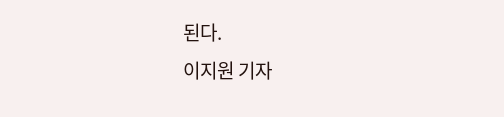된다.
이지원 기자